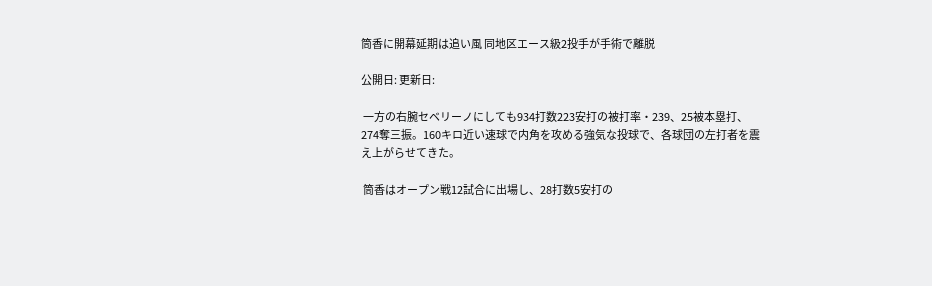筒香に開幕延期は追い風 同地区エース級2投手が手術で離脱

公開日: 更新日:

 一方の右腕セベリーノにしても934打数223安打の被打率・239、25被本塁打、274奪三振。160キロ近い速球で内角を攻める強気な投球で、各球団の左打者を震え上がらせてきた。

 筒香はオープン戦12試合に出場し、28打数5安打の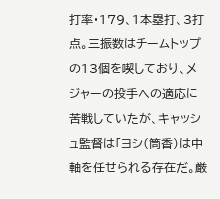打率・179、1本塁打、3打点。三振数はチームトップの13個を喫しており、メジャーの投手への適応に苦戦していたが、キャッシュ監督は「ヨシ(筒香)は中軸を任せられる存在だ。厳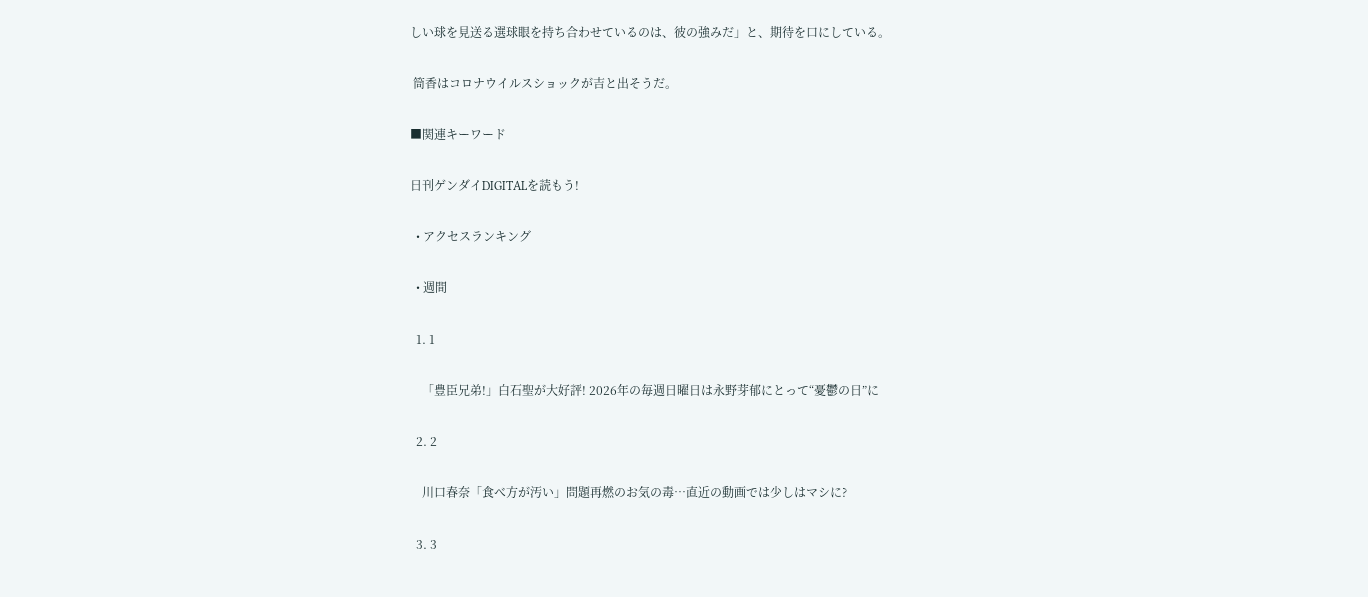しい球を見送る選球眼を持ち合わせているのは、彼の強みだ」と、期待を口にしている。

 筒香はコロナウイルスショックが吉と出そうだ。

■関連キーワード

日刊ゲンダイDIGITALを読もう!

  • アクセスランキング

  • 週間

  1. 1

    「豊臣兄弟!」白石聖が大好評! 2026年の毎週日曜日は永野芽郁にとって“憂鬱の日”に

  2. 2

    川口春奈「食べ方が汚い」問題再燃のお気の毒…直近の動画では少しはマシに?

  3. 3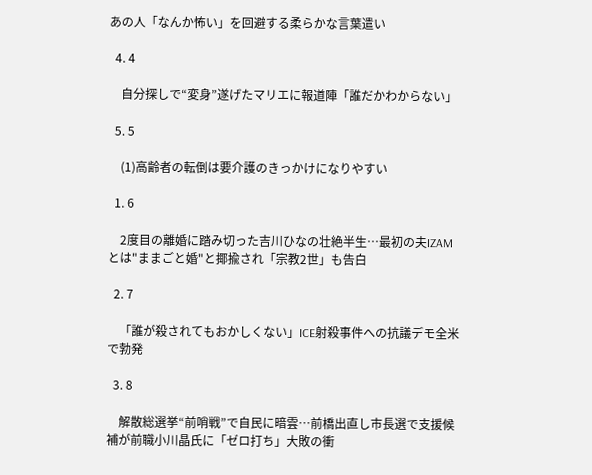あの人「なんか怖い」を回避する柔らかな言葉遣い

  4. 4

    自分探しで“変身”遂げたマリエに報道陣「誰だかわからない」

  5. 5

    (1)高齢者の転倒は要介護のきっかけになりやすい

  1. 6

    2度目の離婚に踏み切った吉川ひなの壮絶半生…最初の夫IZAMとは"ままごと婚"と揶揄され「宗教2世」も告白

  2. 7

    「誰が殺されてもおかしくない」ICE射殺事件への抗議デモ全米で勃発

  3. 8

    解散総選挙“前哨戦”で自民に暗雲…前橋出直し市長選で支援候補が前職小川晶氏に「ゼロ打ち」大敗の衝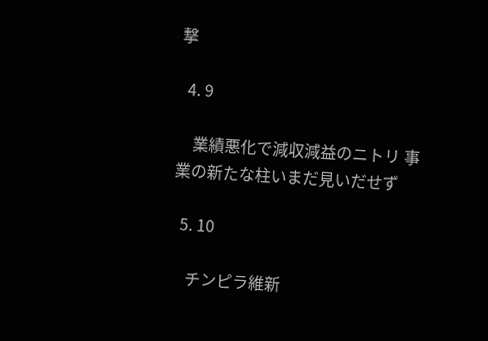撃

  4. 9

    業績悪化で減収減益のニトリ 事業の新たな柱いまだ見いだせず

  5. 10

    チンピラ維新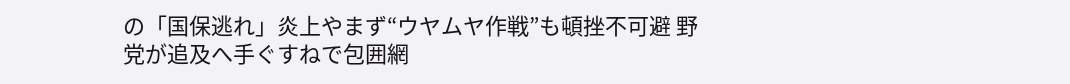の「国保逃れ」炎上やまず“ウヤムヤ作戦”も頓挫不可避 野党が追及へ手ぐすねで包囲網